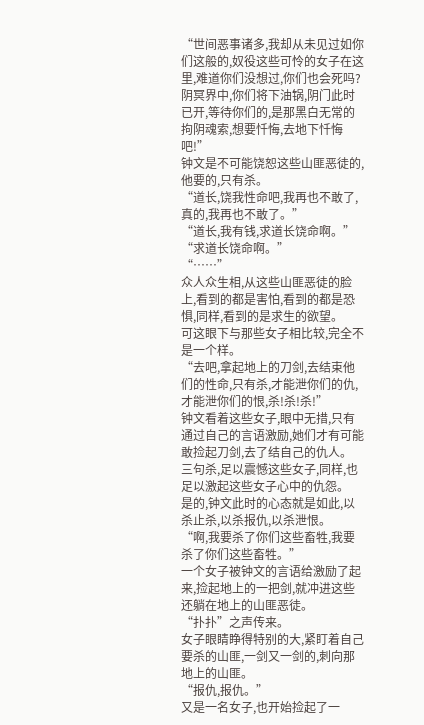“世间恶事诸多,我却从未见过如你们这般的,奴役这些可怜的女子在这里,难道你们没想过,你们也会死吗?阴冥界中,你们将下油锅,阴门此时已开,等待你们的,是那黑白无常的拘阴魂索,想要忏悔,去地下忏悔吧!”
钟文是不可能饶恕这些山匪恶徒的,他要的,只有杀。
“道长,饶我性命吧,我再也不敢了,真的,我再也不敢了。”
“道长,我有钱,求道长饶命啊。”
“求道长饶命啊。”
“……”
众人众生相,从这些山匪恶徒的脸上,看到的都是害怕,看到的都是恐惧,同样,看到的是求生的欲望。
可这眼下与那些女子相比较,完全不是一个样。
“去吧,拿起地上的刀剑,去结束他们的性命,只有杀,才能泄你们的仇,才能泄你们的恨,杀!杀!杀!”
钟文看着这些女子,眼中无措,只有通过自己的言语激励,她们才有可能敢捡起刀剑,去了结自己的仇人。
三句杀,足以震憾这些女子,同样,也足以激起这些女子心中的仇怨。
是的,钟文此时的心态就是如此,以杀止杀,以杀报仇,以杀泄恨。
“啊,我要杀了你们这些畜牲,我要杀了你们这些畜牲。”
一个女子被钟文的言语给激励了起来,捡起地上的一把剑,就冲进这些还躺在地上的山匪恶徒。
“扑扑”之声传来。
女子眼睛睁得特别的大,紧盯着自己要杀的山匪,一剑又一剑的,刺向那地上的山匪。
“报仇,报仇。”
又是一名女子,也开始捡起了一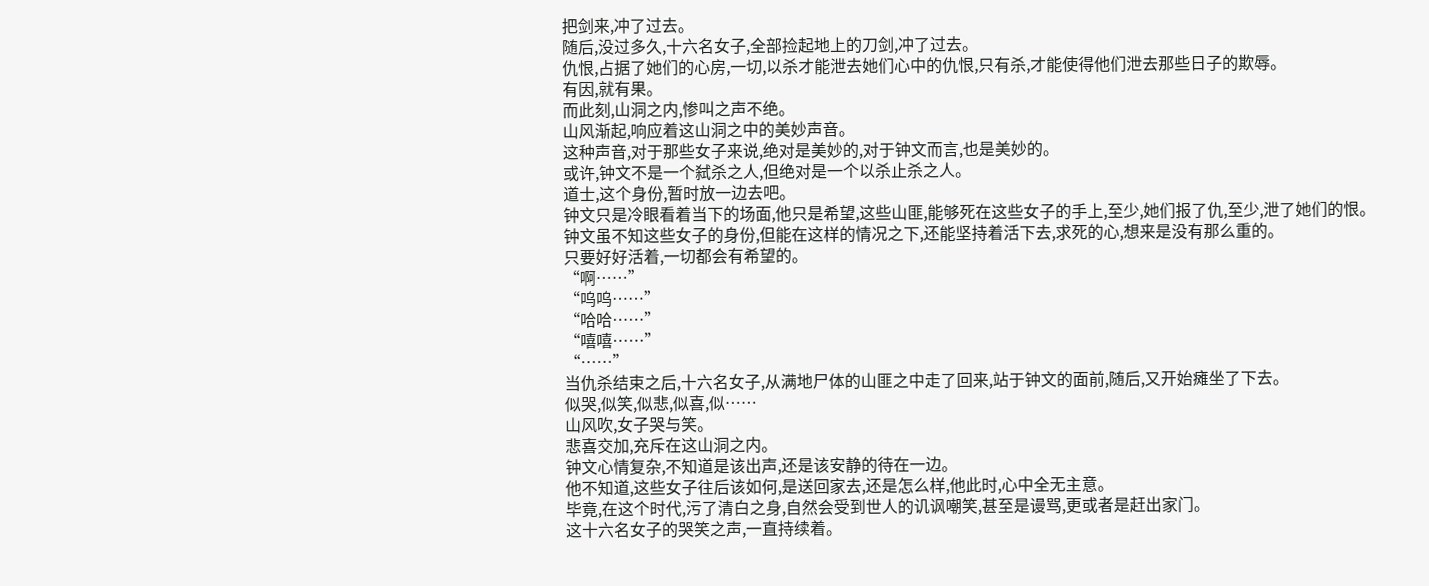把剑来,冲了过去。
随后,没过多久,十六名女子,全部捡起地上的刀剑,冲了过去。
仇恨,占据了她们的心房,一切,以杀才能泄去她们心中的仇恨,只有杀,才能使得他们泄去那些日子的欺辱。
有因,就有果。
而此刻,山洞之内,惨叫之声不绝。
山风渐起,响应着这山洞之中的美妙声音。
这种声音,对于那些女子来说,绝对是美妙的,对于钟文而言,也是美妙的。
或许,钟文不是一个弑杀之人,但绝对是一个以杀止杀之人。
道士,这个身份,暂时放一边去吧。
钟文只是冷眼看着当下的场面,他只是希望,这些山匪,能够死在这些女子的手上,至少,她们报了仇,至少,泄了她们的恨。
钟文虽不知这些女子的身份,但能在这样的情况之下,还能坚持着活下去,求死的心,想来是没有那么重的。
只要好好活着,一切都会有希望的。
“啊……”
“呜呜……”
“哈哈……”
“嘻嘻……”
“……”
当仇杀结束之后,十六名女子,从满地尸体的山匪之中走了回来,站于钟文的面前,随后,又开始瘫坐了下去。
似哭,似笑,似悲,似喜,似……
山风吹,女子哭与笑。
悲喜交加,充斥在这山洞之内。
钟文心情复杂,不知道是该出声,还是该安静的待在一边。
他不知道,这些女子往后该如何,是送回家去,还是怎么样,他此时,心中全无主意。
毕竟,在这个时代,污了清白之身,自然会受到世人的讥讽嘲笑,甚至是谩骂,更或者是赶出家门。
这十六名女子的哭笑之声,一直持续着。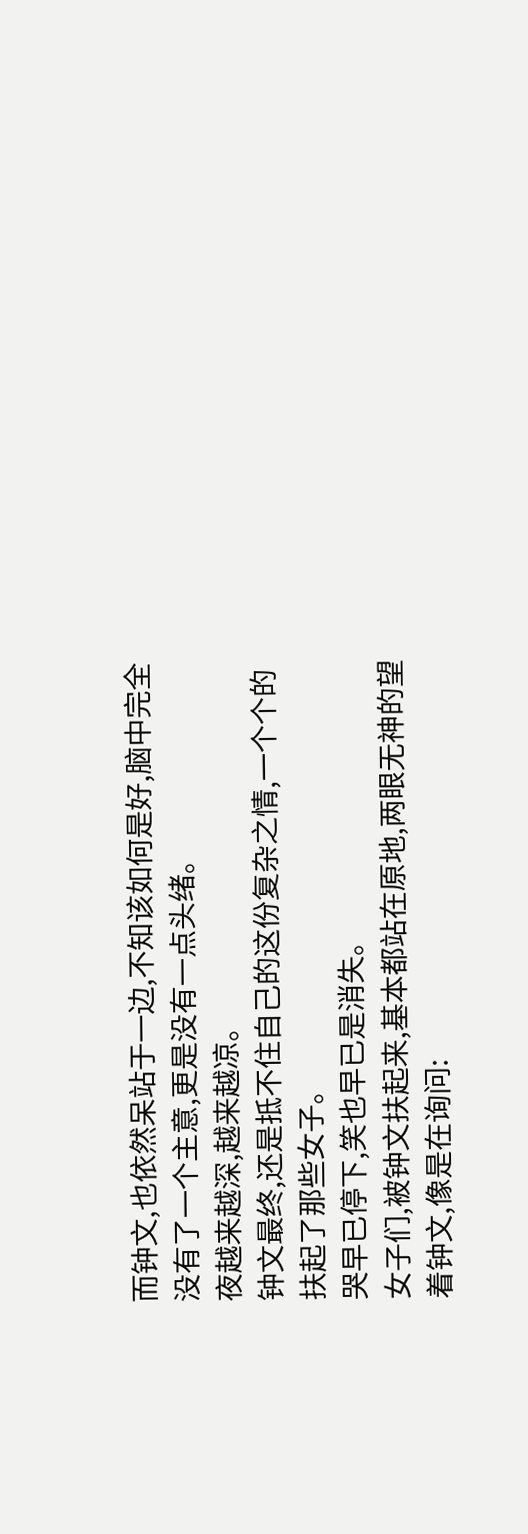而钟文,也依然呆站于一边,不知该如何是好,脑中完全没有了一个主意,更是没有一点头绪。
夜越来越深,越来越凉。
钟文最终,还是抵不住自己的这份复杂之情,一个个的扶起了那些女子。
哭早已停下,笑也早已是消失。
女子们,被钟文扶起来,基本都站在原地,两眼无神的望着钟文,像是在询问: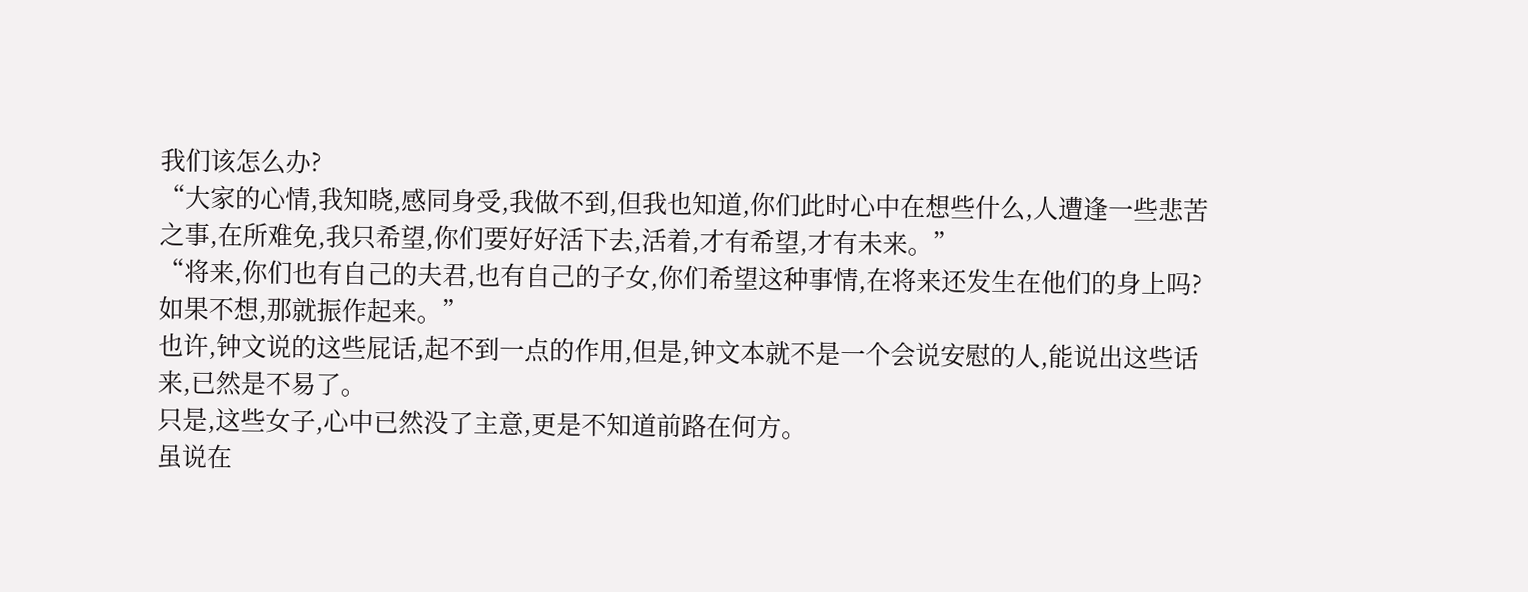我们该怎么办?
“大家的心情,我知晓,感同身受,我做不到,但我也知道,你们此时心中在想些什么,人遭逢一些悲苦之事,在所难免,我只希望,你们要好好活下去,活着,才有希望,才有未来。”
“将来,你们也有自己的夫君,也有自己的子女,你们希望这种事情,在将来还发生在他们的身上吗?如果不想,那就振作起来。”
也许,钟文说的这些屁话,起不到一点的作用,但是,钟文本就不是一个会说安慰的人,能说出这些话来,已然是不易了。
只是,这些女子,心中已然没了主意,更是不知道前路在何方。
虽说在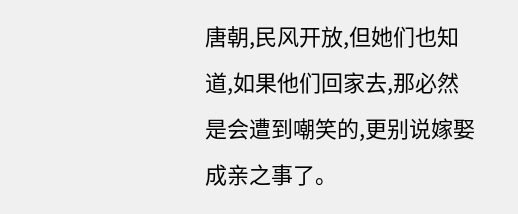唐朝,民风开放,但她们也知道,如果他们回家去,那必然是会遭到嘲笑的,更别说嫁娶成亲之事了。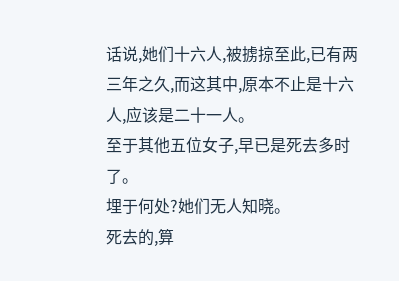话说,她们十六人,被掳掠至此,已有两三年之久,而这其中,原本不止是十六人,应该是二十一人。
至于其他五位女子,早已是死去多时了。
埋于何处?她们无人知晓。
死去的,算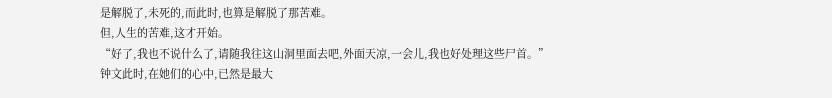是解脱了,未死的,而此时,也算是解脱了那苦难。
但,人生的苦难,这才开始。
“好了,我也不说什么了,请随我往这山洞里面去吧,外面天凉,一会儿,我也好处理这些尸首。”
钟文此时,在她们的心中,已然是最大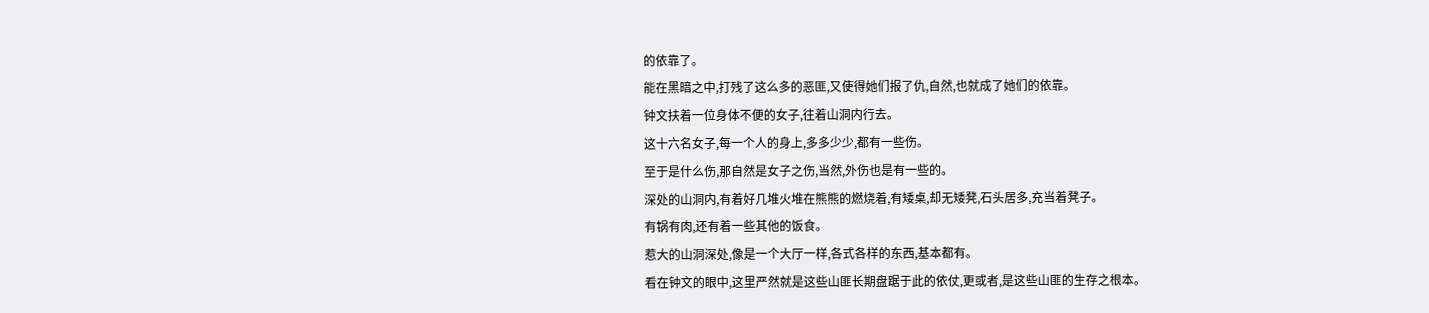的依靠了。
能在黑暗之中,打残了这么多的恶匪,又使得她们报了仇,自然,也就成了她们的依靠。
钟文扶着一位身体不便的女子,往着山洞内行去。
这十六名女子,每一个人的身上,多多少少,都有一些伤。
至于是什么伤,那自然是女子之伤,当然,外伤也是有一些的。
深处的山洞内,有着好几堆火堆在熊熊的燃烧着,有矮桌,却无矮凳,石头居多,充当着凳子。
有锅有肉,还有着一些其他的饭食。
惹大的山洞深处,像是一个大厅一样,各式各样的东西,基本都有。
看在钟文的眼中,这里严然就是这些山匪长期盘踞于此的依仗,更或者,是这些山匪的生存之根本。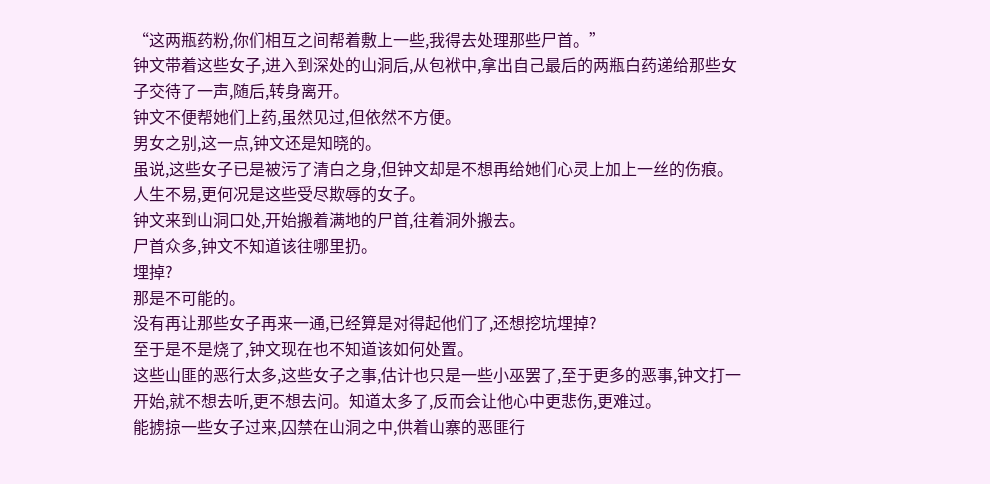“这两瓶药粉,你们相互之间帮着敷上一些,我得去处理那些尸首。”
钟文带着这些女子,进入到深处的山洞后,从包袱中,拿出自己最后的两瓶白药递给那些女子交待了一声,随后,转身离开。
钟文不便帮她们上药,虽然见过,但依然不方便。
男女之别,这一点,钟文还是知晓的。
虽说,这些女子已是被污了清白之身,但钟文却是不想再给她们心灵上加上一丝的伤痕。
人生不易,更何况是这些受尽欺辱的女子。
钟文来到山洞口处,开始搬着满地的尸首,往着洞外搬去。
尸首众多,钟文不知道该往哪里扔。
埋掉?
那是不可能的。
没有再让那些女子再来一通,已经算是对得起他们了,还想挖坑埋掉?
至于是不是烧了,钟文现在也不知道该如何处置。
这些山匪的恶行太多,这些女子之事,估计也只是一些小巫罢了,至于更多的恶事,钟文打一开始,就不想去听,更不想去问。知道太多了,反而会让他心中更悲伤,更难过。
能掳掠一些女子过来,囚禁在山洞之中,供着山寨的恶匪行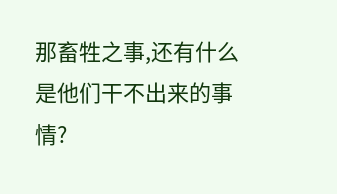那畜牲之事,还有什么是他们干不出来的事情?